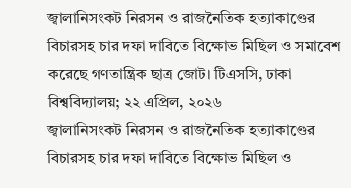জ্বালানিসংকট নিরসন ও রাজনৈতিক হত্যাকাণ্ডের বিচারসহ চার দফা দাবিতে বিক্ষোভ মিছিল ও সমাবেশ করেছে গণতান্ত্রিক ছাত্র জোট। টিএসসি, ঢাকা বিশ্ববিদ্যালয়; ২২ এপ্রিল, ২০২৬
জ্বালানিসংকট নিরসন ও রাজনৈতিক হত্যাকাণ্ডের বিচারসহ চার দফা দাবিতে বিক্ষোভ মিছিল ও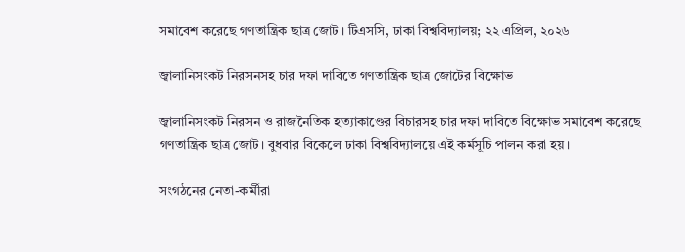সমাবেশ করেছে গণতান্ত্রিক ছাত্র জোট। টিএসসি, ঢাকা বিশ্ববিদ্যালয়; ২২ এপ্রিল, ২০২৬

জ্বালানিসংকট নিরসনসহ চার দফা দাবিতে গণতান্ত্রিক ছাত্র জোটের বিক্ষোভ

জ্বালানিসংকট নিরসন ও রাজনৈতিক হত্যাকাণ্ডের বিচারসহ চার দফা দাবিতে বিক্ষোভ সমাবেশ করেছে গণতান্ত্রিক ছাত্র জোট। বুধবার বিকেলে ঢাকা বিশ্ববিদ্যালয়ে এই কর্মসূচি পালন করা হয়।

সংগঠনের নেতা-কর্মীরা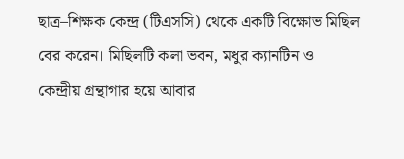ছাত্র–শিক্ষক কেন্দ্র (টিএসসি) থেকে একটি বিক্ষোভ মিছিল বের করেন। মিছিলটি কলা ভবন, মধুর ক্যানটিন ও কেন্দ্রীয় গ্রন্থাগার হয়ে আবার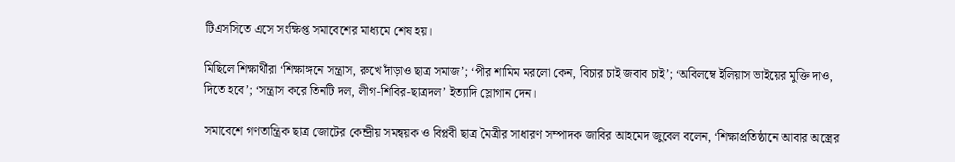টিএসসিতে এসে সংক্ষিপ্ত সমাবেশের মাধ্যমে শেষ হয়।

মিছিলে শিক্ষার্থীরা ‘শিক্ষাঙ্গনে সন্ত্রাস, রুখে দাঁড়াও ছাত্র সমাজ’; ‘পীর শামিম মরলো কেন, বিচার চাই জবাব চাই’; ‘অবিলম্বে ইলিয়াস ভাইয়ের মুক্তি দাও, দিতে হবে’; ‘সন্ত্রাস করে তিনটি দল, লীগ-শিবির-ছাত্রদল’ ইত্যাদি স্লোগান দেন।

সমাবেশে গণতান্ত্রিক ছাত্র জোটের কেন্দ্রীয় সমন্বয়ক ও বিপ্লবী ছাত্র মৈত্রীর সাধারণ সম্পাদক জাবির আহমেদ জুবেল বলেন, ‘শিক্ষাপ্রতিষ্ঠানে আবার অস্ত্রের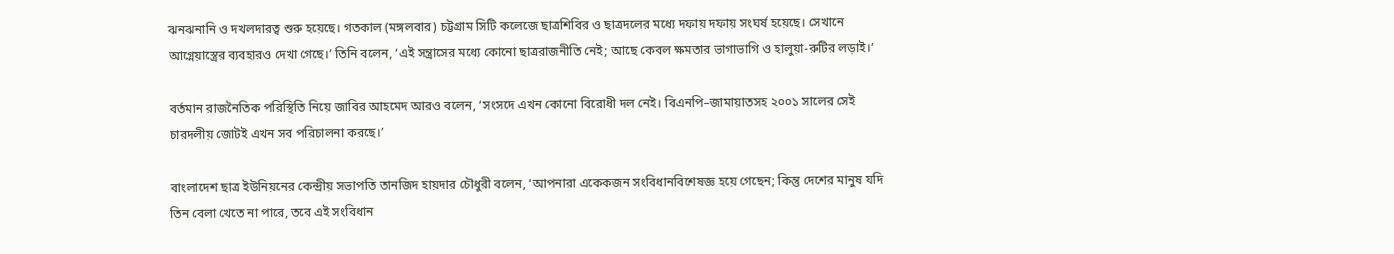ঝনঝনানি ও দখলদারত্ব শুরু হয়েছে। গতকাল (মঙ্গলবার) চট্টগ্রাম সিটি কলেজে ছাত্রশিবির ও ছাত্রদলের মধ্যে দফায় দফায় সংঘর্ষ হয়েছে। সেখানে আগ্নেয়াস্ত্রের ব্যবহারও দেখা গেছে।’ তিনি বলেন, ‘এই সন্ত্রাসের মধ্যে কোনো ছাত্ররাজনীতি নেই; আছে কেবল ক্ষমতার ভাগাভাগি ও হালুয়া-রুটির লড়াই।’

বর্তমান রাজনৈতিক পরিস্থিতি নিয়ে জাবির আহমেদ আরও বলেন, ‘সংসদে এখন কোনো বিরোধী দল নেই। বিএনপি–জামায়াতসহ ২০০১ সালের সেই চারদলীয় জোটই এখন সব পরিচালনা করছে।’

বাংলাদেশ ছাত্র ইউনিয়নের কেন্দ্রীয় সভাপতি তানজিদ হায়দার চৌধুরী বলেন, ‘আপনারা একেকজন সংবিধানবিশেষজ্ঞ হয়ে গেছেন; কিন্তু দেশের মানুষ যদি তিন বেলা খেতে না পারে, তবে এই সংবিধান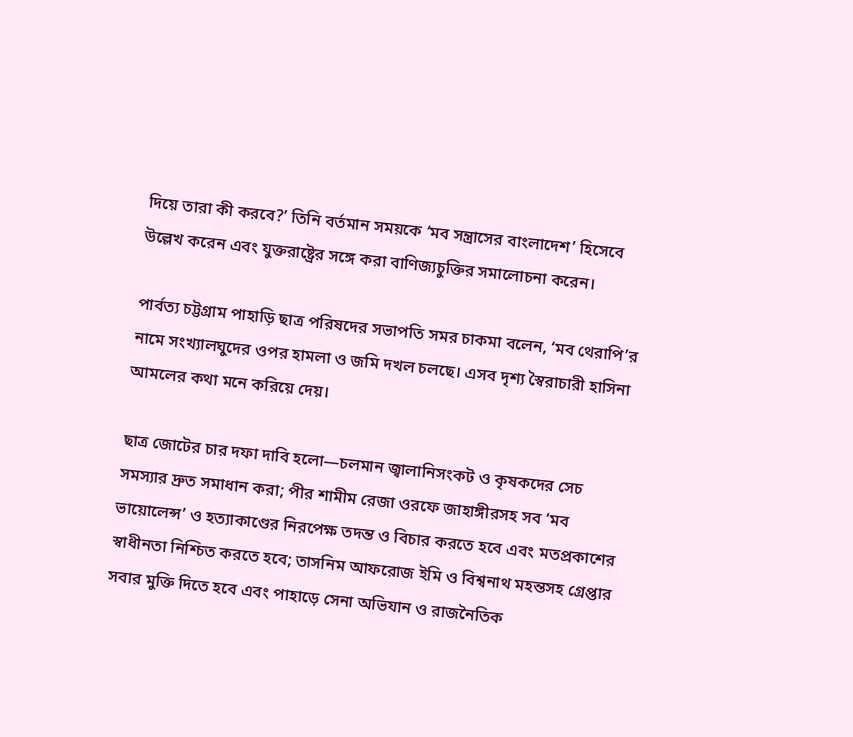দিয়ে তারা কী করবে?’ তিনি বর্তমান সময়কে ‘মব সন্ত্রাসের বাংলাদেশ’ হিসেবে উল্লেখ করেন এবং যুক্তরাষ্ট্রের সঙ্গে করা বাণিজ্যচুক্তির সমালোচনা করেন।

পার্বত্য চট্টগ্রাম পাহাড়ি ছাত্র পরিষদের সভাপতি সমর চাকমা বলেন, ‘মব থেরাপি’র নামে সংখ্যালঘুদের ওপর হামলা ও জমি দখল চলছে। এসব দৃশ্য স্বৈরাচারী হাসিনা আমলের কথা মনে করিয়ে দেয়।

ছাত্র জোটের চার দফা দাবি হলো—চলমান জ্বালানিসংকট ও কৃষকদের সেচ সমস্যার দ্রুত সমাধান করা; পীর শামীম রেজা ওরফে জাহাঙ্গীরসহ সব ‘মব ভায়োলেন্স’ ও হত্যাকাণ্ডের নিরপেক্ষ তদন্ত ও বিচার করতে হবে এবং মতপ্রকাশের স্বাধীনতা নিশ্চিত করতে হবে; তাসনিম আফরোজ ইমি ও বিশ্বনাথ মহন্তসহ গ্রেপ্তার সবার মুক্তি দিতে হবে এবং পাহাড়ে সেনা অভিযান ও রাজনৈতিক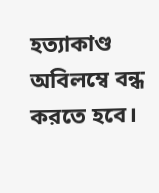হত্যাকাণ্ড অবিলম্বে বন্ধ করতে হবে।